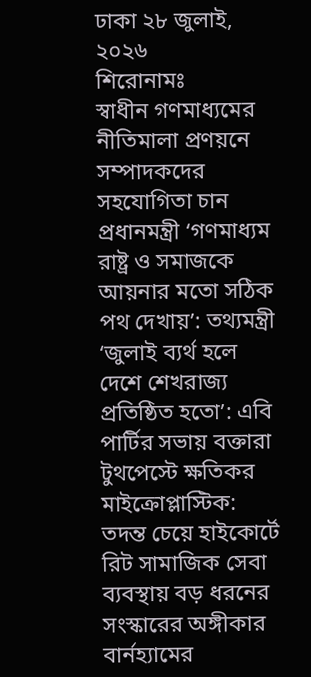ঢাকা ২৮ জুলাই, ২০২৬
শিরোনামঃ
স্বাধীন গণমাধ্যমের নীতিমালা প্রণয়নে সম্পাদকদের সহযোগিতা চান প্রধানমন্ত্রী ‘গণমাধ্যম রাষ্ট্র ও সমাজকে আয়নার মতো সঠিক পথ দেখায়’: তথ্যমন্ত্রী ‘জুলাই ব্যর্থ হলে দেশে শেখরাজ্য প্রতিষ্ঠিত হতো’: এবি পার্টির সভায় বক্তারা টুথপেস্টে ক্ষতিকর মাইক্রোপ্লাস্টিক: তদন্ত চেয়ে হাইকোর্টে রিট সামাজিক সেবা ব্যবস্থায় বড় ধরনের সংস্কারের অঙ্গীকার বার্নহ্যামের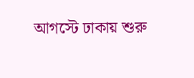আগস্টে ঢাকায় শুরু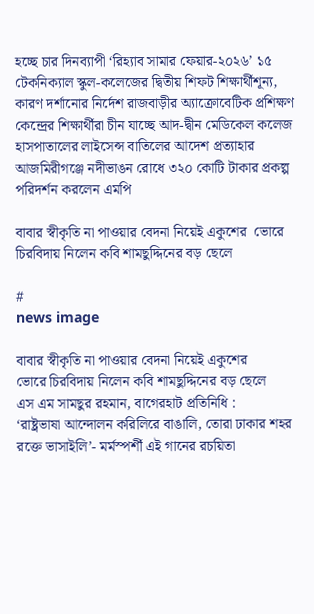হচ্ছে চার দিনব্যাপী ‘রিহ্যাব সামার ফেয়ার-২০২৬’ ১৫ টেকনিক্যাল স্কুল-কলেজের দ্বিতীয় শিফট শিক্ষার্থীশূন্য, কারণ দর্শানোর নির্দেশ রাজবাড়ীর অ্যাক্রোবেটিক প্রশিক্ষণ কেন্দ্রের শিক্ষার্থীরা চীন যাচ্ছে আদ-দ্বীন মেডিকেল কলেজ হাসপাতালের লাইসেন্স বাতিলের আদেশ প্রত্যাহার আজমিরীগঞ্জে নদীভাঙন রোধে ৩২০ কোটি টাকার প্রকল্প পরিদর্শন করলেন এমপি

বাবার স্বীকৃতি না পাওয়ার বেদনা নিয়েই একুশের  ভোরে চিরবিদায় নিলেন কবি শামছুদ্দিনের বড় ছেলে

#
news image

বাবার স্বীকৃতি না পাওয়ার বেদনা নিয়েই একুশের
ভোরে চিরবিদায় নিলেন কবি শামছুদ্দিনের বড় ছেলে
এস এম সামছুর রহমান, বাগেরহাট প্রতিনিধি :
‘রাষ্ট্রভাষা আন্দোলন করিলিরে বাঙালি, তোরা ঢাকার শহর রক্তে ভাসাইলি’- মর্মস্পর্শী এই গানের রচয়িতা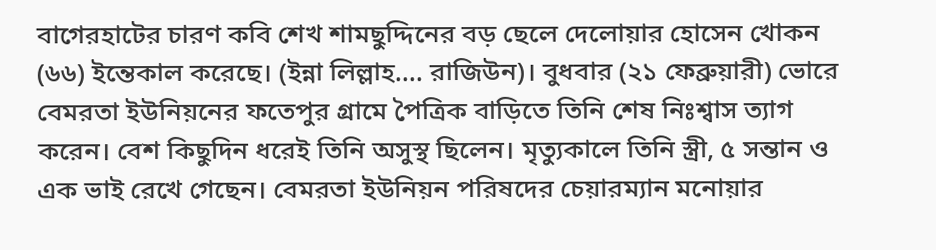বাগেরহাটের চারণ কবি শেখ শামছুদ্দিনের বড় ছেলে দেলোয়ার হোসেন খোকন (৬৬) ইন্তেকাল করেছে। (ইন্না লিল্লাহ.... রাজিউন)। বুধবার (২১ ফেব্রুয়ারী) ভোরে বেমরতা ইউনিয়নের ফতেপুর গ্রামে পৈত্রিক বাড়িতে তিনি শেষ নিঃশ্বাস ত্যাগ করেন। বেশ কিছুদিন ধরেই তিনি অসুস্থ ছিলেন। মৃত্যুকালে তিনি স্ত্রী, ৫ সন্তান ও এক ভাই রেখে গেছেন। বেমরতা ইউনিয়ন পরিষদের চেয়ারম্যান মনোয়ার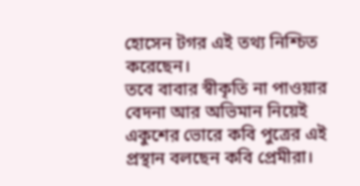হোসেন টগর এই তথ্য নিশ্চিত করেছেন।
তবে বাবার স্বীকৃতি না পাওয়ার বেদনা আর অভিমান নিয়েই একুশের ভোরে কবি পুত্রের এই প্রস্থান বলছেন কবি প্রেমীরা।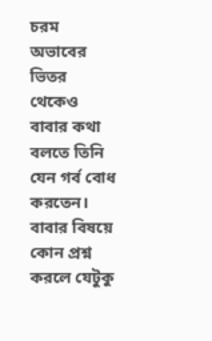চরম অভাবের ভিতর থেকেও বাবার কথা বলতে তিনি যেন গর্ব বোধ করতেন। বাবার বিষয়ে কোন প্রশ্ন করলে যেটুকু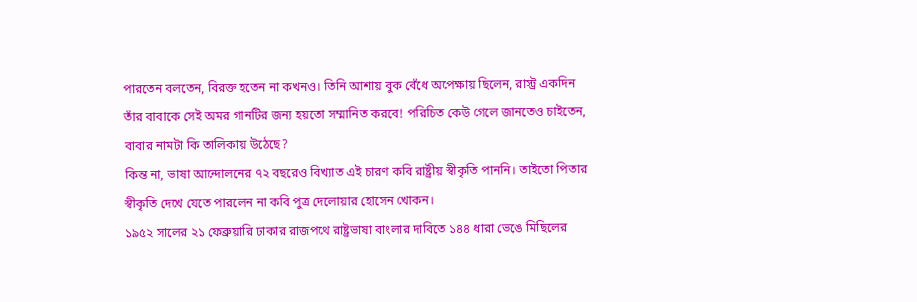পারতেন বলতেন, বিরক্ত হতেন না কখনও। তিনি আশায় বুক বেঁধে অপেক্ষায় ছিলেন, রাস্ট্র একদিন তাঁর বাবাকে সেই অমর গানটির জন্য হয়তো সম্মানিত করবে! পরিচিত কেউ গেলে জানতেও চাইতেন, বাবার নামটা কি তালিকায় উঠেছে?
কিন্ত না, ভাষা আন্দোলনের ৭২ বছরেও বিখ্যাত এই চারণ কবি রাষ্ট্রীয় স্বীকৃতি পাননি। তাইতো পিতার স্বীকৃতি দেখে যেতে পারলেন না কবি পুত্র দেলোয়ার হোসেন খোকন।
১৯৫২ সালের ২১ ফেব্রুয়ারি ঢাকার রাজপথে রাষ্ট্রভাষা বাংলার দাবিতে ১৪৪ ধারা ভেঙে মিছিলের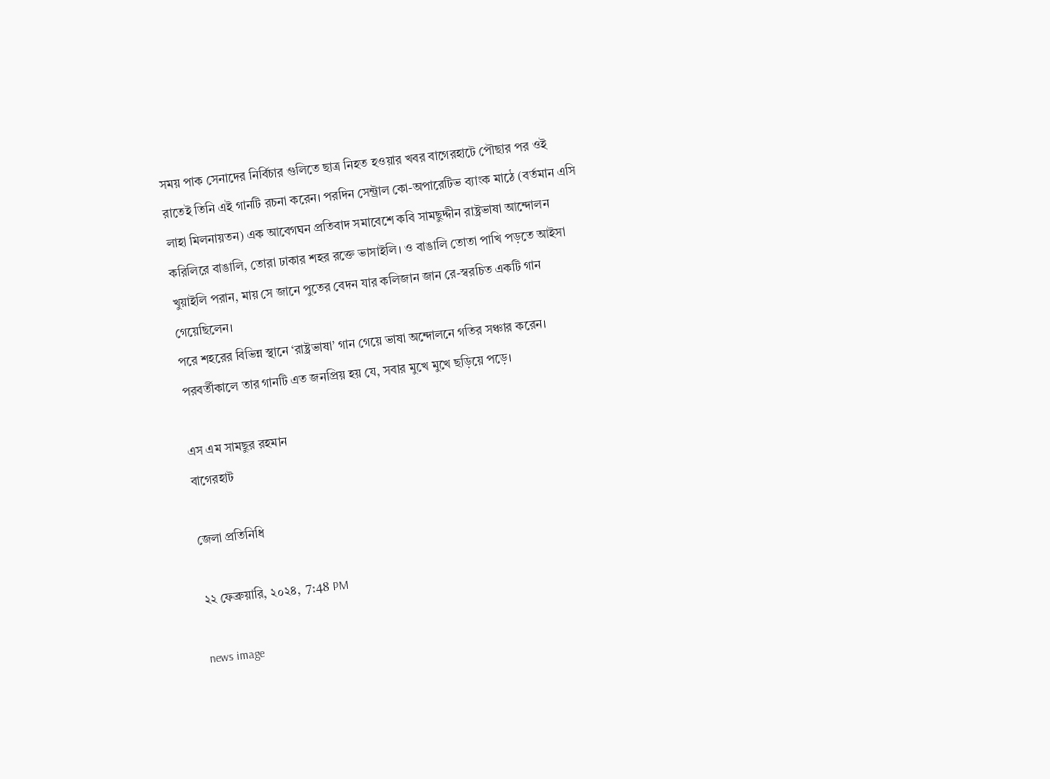সময় পাক সেনাদের নির্বিচার গুলিতে ছাত্র নিহত হওয়ার খবর বাগেরহাটে পৌছার পর ওই রাতেই তিনি এই গানটি রচনা করেন। পরদিন সেন্ট্রাল কো-অপারেটিভ ব্যাংক মাঠে (বর্তমান এসি লাহা মিলনায়তন) এক আবেগঘন প্রতিবাদ সমাবেশে কবি সামছুদ্দীন রাষ্ট্রভাষা আন্দোলন করিলিরে বাঙালি, তোরা ঢাকার শহর রক্তে ভাসাইলি। ও বাঙালি তোতা পাখি পড়তে আইসা খুয়াইলি পরান, মায় সে জানে পুতের বেদন যার কলিজান জান রে-স্বরচিত একটি গান গেয়েছিলেন।
পরে শহরের বিভিন্ন স্থানে ‘রাষ্ট্রভাষা’ গান গেয়ে ভাষা অন্দোলনে গতির সঞ্চার করেন। পরবর্তীকালে তার গানটি এত জনপ্রিয় হয় যে, সবার মুখে মুখে ছড়িয়ে পড়ে।

এস এম সামছুর রহমান
বাগেরহাট

জেলা প্রতিনিধি

২২ ফেব্রুয়ারি, ২০২৪,  7:48 PM

news image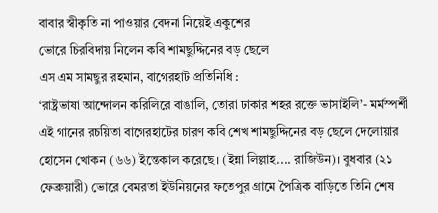বাবার স্বীকৃতি না পাওয়ার বেদনা নিয়েই একুশের
ভোরে চিরবিদায় নিলেন কবি শামছুদ্দিনের বড় ছেলে
এস এম সামছুর রহমান, বাগেরহাট প্রতিনিধি :
‘রাষ্ট্রভাষা আন্দোলন করিলিরে বাঙালি, তোরা ঢাকার শহর রক্তে ভাসাইলি’- মর্মস্পর্শী এই গানের রচয়িতা বাগেরহাটের চারণ কবি শেখ শামছুদ্দিনের বড় ছেলে দেলোয়ার হোসেন খোকন (৬৬) ইন্তেকাল করেছে। (ইন্না লিল্লাহ.... রাজিউন)। বুধবার (২১ ফেব্রুয়ারী) ভোরে বেমরতা ইউনিয়নের ফতেপুর গ্রামে পৈত্রিক বাড়িতে তিনি শেষ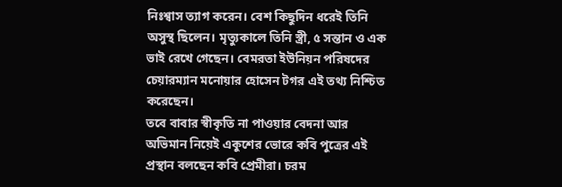নিঃশ্বাস ত্যাগ করেন। বেশ কিছুদিন ধরেই তিনি অসুস্থ ছিলেন। মৃত্যুকালে তিনি স্ত্রী, ৫ সন্তান ও এক ভাই রেখে গেছেন। বেমরতা ইউনিয়ন পরিষদের চেয়ারম্যান মনোয়ার হোসেন টগর এই তথ্য নিশ্চিত করেছেন।
তবে বাবার স্বীকৃতি না পাওয়ার বেদনা আর অভিমান নিয়েই একুশের ভোরে কবি পুত্রের এই প্রস্থান বলছেন কবি প্রেমীরা। চরম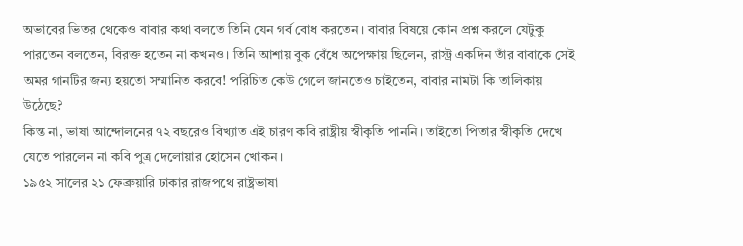অভাবের ভিতর থেকেও বাবার কথা বলতে তিনি যেন গর্ব বোধ করতেন। বাবার বিষয়ে কোন প্রশ্ন করলে যেটুকু পারতেন বলতেন, বিরক্ত হতেন না কখনও। তিনি আশায় বুক বেঁধে অপেক্ষায় ছিলেন, রাস্ট্র একদিন তাঁর বাবাকে সেই অমর গানটির জন্য হয়তো সম্মানিত করবে! পরিচিত কেউ গেলে জানতেও চাইতেন, বাবার নামটা কি তালিকায় উঠেছে?
কিন্ত না, ভাষা আন্দোলনের ৭২ বছরেও বিখ্যাত এই চারণ কবি রাষ্ট্রীয় স্বীকৃতি পাননি। তাইতো পিতার স্বীকৃতি দেখে যেতে পারলেন না কবি পুত্র দেলোয়ার হোসেন খোকন।
১৯৫২ সালের ২১ ফেব্রুয়ারি ঢাকার রাজপথে রাষ্ট্রভাষা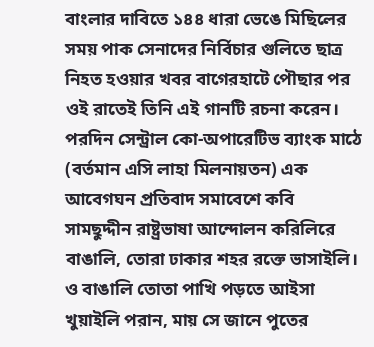বাংলার দাবিতে ১৪৪ ধারা ভেঙে মিছিলের সময় পাক সেনাদের নির্বিচার গুলিতে ছাত্র নিহত হওয়ার খবর বাগেরহাটে পৌছার পর ওই রাতেই তিনি এই গানটি রচনা করেন। পরদিন সেন্ট্রাল কো-অপারেটিভ ব্যাংক মাঠে (বর্তমান এসি লাহা মিলনায়তন) এক আবেগঘন প্রতিবাদ সমাবেশে কবি সামছুদ্দীন রাষ্ট্রভাষা আন্দোলন করিলিরে বাঙালি, তোরা ঢাকার শহর রক্তে ভাসাইলি। ও বাঙালি তোতা পাখি পড়তে আইসা খুয়াইলি পরান, মায় সে জানে পুতের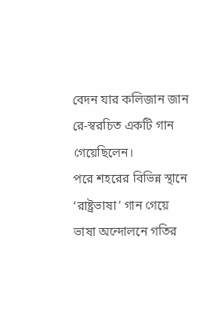বেদন যার কলিজান জান রে-স্বরচিত একটি গান গেয়েছিলেন।
পরে শহরের বিভিন্ন স্থানে ‘রাষ্ট্রভাষা’ গান গেয়ে ভাষা অন্দোলনে গতির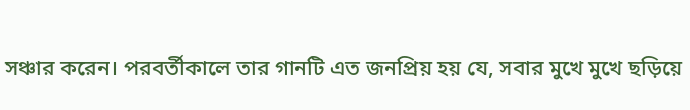সঞ্চার করেন। পরবর্তীকালে তার গানটি এত জনপ্রিয় হয় যে, সবার মুখে মুখে ছড়িয়ে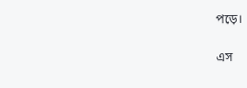পড়ে।

এস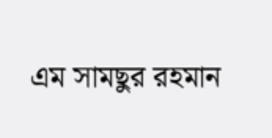এম সামছুর রহমান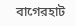বাগেরহাট